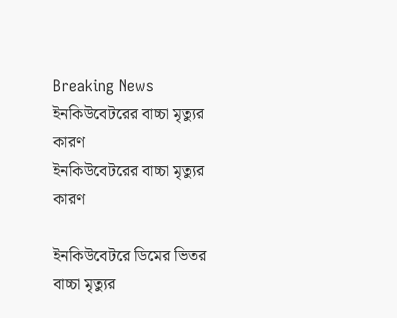Breaking News
ইনকিউবেটরের বাচ্চা মৃত্যুর কারণ
ইনকিউবেটরের বাচ্চা মৃত্যুর কারণ

ইনকিউবেটরে ডিমের ভিতর বাচ্চা মৃত্যুর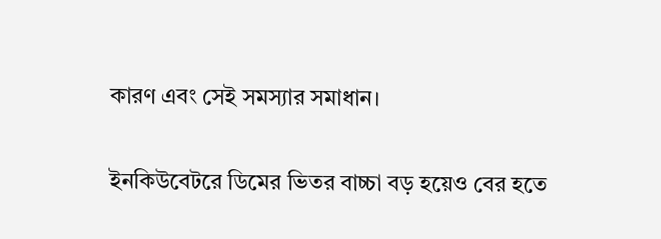কারণ এবং সেই সমস্যার সমাধান।

ইনকিউবেটরে ডিমের ভিতর বাচ্চা বড় হয়েও বের হতে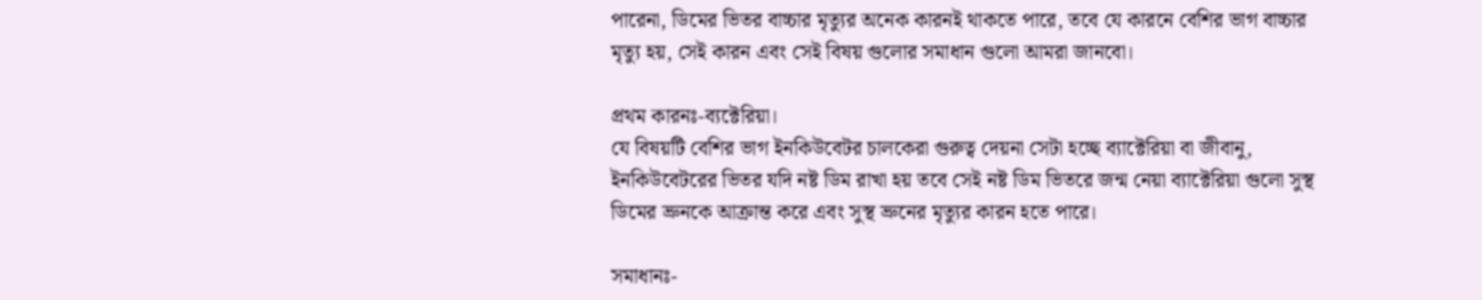পারেনা, ডিমের ভিতর বাচ্চার মৃত্যুর অনেক কারনই থাকতে পারে, তবে যে কারনে বেশির ভাগ বাচ্চার মৃত্যু হয়, সেই কারন এবং সেই বিষয় গুলোর সমাধান গুলো আমরা জানবো।

প্রথম কারনঃ-ব্যক্টেরিয়া।
যে বিষয়টি বেশির ভাগ ইনকিউবেটর চালকেরা গুরুত্ব দেয়না সেটা হচ্ছে ব্যাক্টেরিয়া বা জীবানু, ইনকিউবেটরের ভিতর যদি নষ্ট ডিম রাখা হয় তবে সেই নষ্ট ডিম ভিতরে জন্ম নেয়া ব্যাক্টেরিয়া গুলো সুস্থ ডিমের ভ্রুনকে আক্রান্ত করে এবং সুস্থ ভ্রুনের মৃত্যুর কারন হতে পারে।

সমাধানঃ-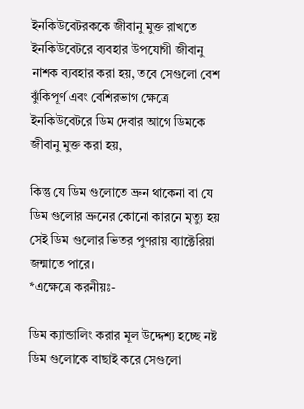ইনকিউবেটরককে জীবানু মুক্ত রাখতে ইনকিউবেটরে ব্যবহার উপযোগী জীবানু নাশক ব্যবহার করা হয়, তবে সেগুলো বেশ ঝুঁকিপূর্ণ এবং বেশিরভাগ ক্ষেত্রে ইনকিউবেটরে ডিম দেবার আগে ডিমকে জীবানু মুক্ত করা হয়,

কিন্তু যে ডিম গুলোতে ভ্রুন থাকেনা বা যে ডিম গুলোর ভ্রুনের কোনো কারনে মৃত্যু হয় সেই ডিম গুলোর ভিতর পুণরায় ব্যাক্টেরিয়া জন্মাতে পারে।
*এক্ষেত্রে করনীয়ঃ-

ডিম ক্যান্ডালিং করার মূল উদ্দেশ্য হচ্ছে নষ্ট ডিম গুলোকে বাছাই করে সেগুলো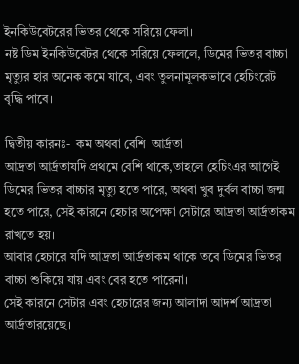ইনকিউবেটরের ভিতর থেকে সরিয়ে ফেলা।
নষ্ট ডিম ইনকিউবেটর থেকে সরিয়ে ফেললে, ডিমের ভিতর বাচ্চা মৃত্যুর হার অনেক কমে যাবে, এবং তুলনামূলকভাবে হেচিংরেট বৃদ্ধি পাবে।

দ্বিতীয় কারনঃ-  কম অথবা বেশি  আর্দ্রতা
আদ্রতা আর্দ্রতাযদি প্রথমে বেশি থাকে,তাহলে হেচিংএর আগেই ডিমের ভিতর বাচ্চার মৃত্যু হতে পারে, অথবা খুব দুর্বল বাচ্চা জন্ম হতে পারে, সেই কারনে হেচার অপেক্ষা সেটারে আদ্রতা আর্দ্রতাকম রাখতে হয়।
আবার হেচারে যদি আদ্রতা আর্দ্রতাকম থাকে তবে ডিমের ভিতর বাচ্চা শুকিয়ে যায় এবং বের হতে পারেনা।
সেই কারনে সেটার এবং হেচারের জন্য আলাদা আদর্শ আদ্রতা আর্দ্রতারয়েছে।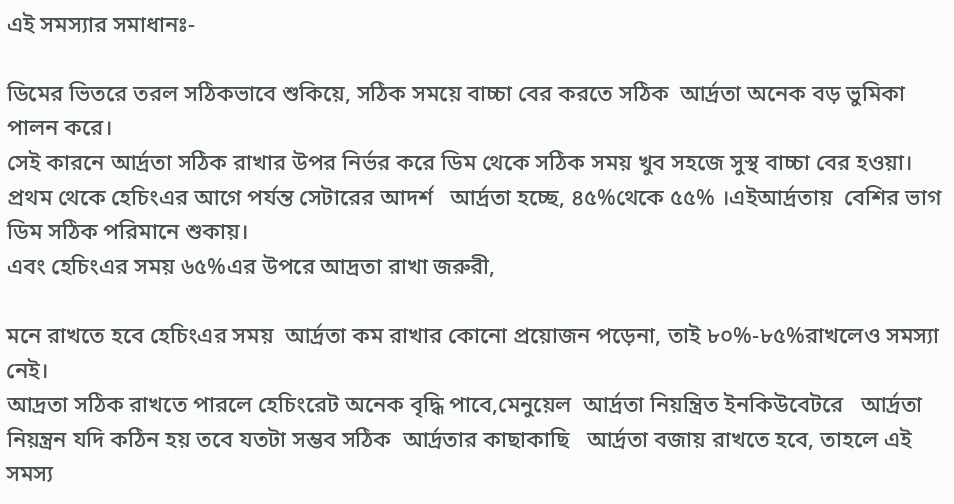এই সমস্যার সমাধানঃ-

ডিমের ভিতরে তরল সঠিকভাবে শুকিয়ে, সঠিক সময়ে বাচ্চা বের করতে সঠিক  আর্দ্রতা অনেক বড় ভুমিকা পালন করে।
সেই কারনে আর্দ্রতা সঠিক রাখার উপর নির্ভর করে ডিম থেকে সঠিক সময় খুব সহজে সুস্থ বাচ্চা বের হওয়া।
প্রথম থেকে হেচিংএর আগে পর্যন্ত সেটারের আদর্শ   আর্দ্রতা হচ্ছে, ৪৫%থেকে ৫৫% ।এইআর্দ্রতায়  বেশির ভাগ ডিম সঠিক পরিমানে শুকায়।
এবং হেচিংএর সময় ৬৫%এর উপরে আদ্রতা রাখা জরুরী,

মনে রাখতে হবে হেচিংএর সময়  আর্দ্রতা কম রাখার কোনো প্রয়োজন পড়েনা, তাই ৮০%-৮৫%রাখলেও সমস্যা নেই।
আদ্রতা সঠিক রাখতে পারলে হেচিংরেট অনেক বৃদ্ধি পাবে,মেনুয়েল  আর্দ্রতা নিয়ন্ত্রিত ইনকিউবেটরে   আর্দ্রতা নিয়ন্ত্রন যদি কঠিন হয় তবে যতটা সম্ভব সঠিক  আর্দ্রতার কাছাকাছি   আর্দ্রতা বজায় রাখতে হবে, তাহলে এই সমস্য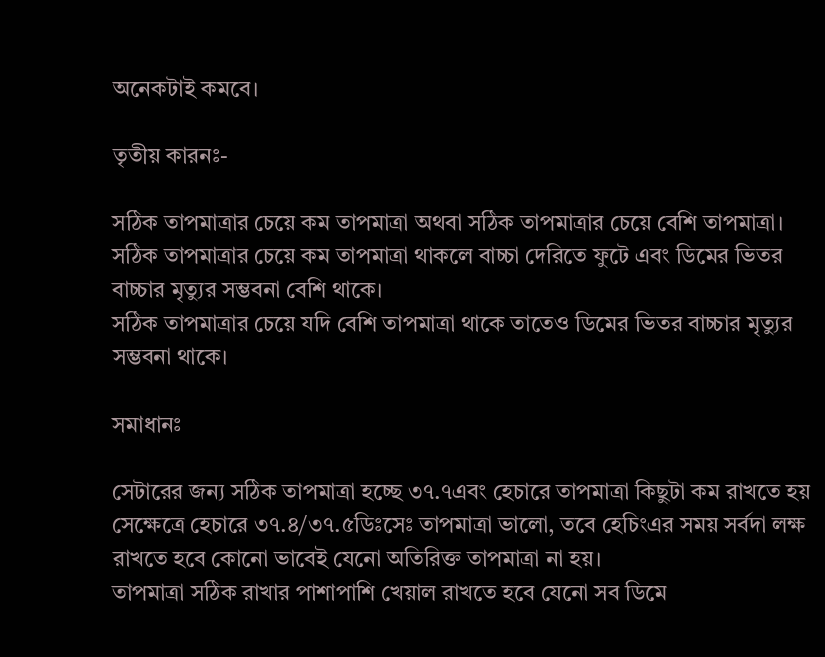অনেকটাই কমবে।

তৃতীয় কারনঃ-

সঠিক তাপমাত্রার চেয়ে কম তাপমাত্রা অথবা সঠিক তাপমাত্রার চেয়ে বেশি তাপমাত্রা।
সঠিক তাপমাত্রার চেয়ে কম তাপমাত্রা থাকলে বাচ্চা দেরিতে ফুটে এবং ডিমের ভিতর বাচ্চার মৃত্যুর সম্ভবনা বেশি থাকে।
সঠিক তাপমাত্রার চেয়ে যদি বেশি তাপমাত্রা থাকে তাতেও ডিমের ভিতর বাচ্চার মৃত্যুর সম্ভবনা থাকে।

সমাধানঃ

সেটারের জন্য সঠিক তাপমাত্রা হচ্ছে ৩৭.৭এবং হেচারে তাপমাত্রা কিছুটা কম রাখতে হয় সেক্ষেত্রে হেচারে ৩৭.৪/৩৭.৫ডিঃসেঃ তাপমাত্রা ভালো, তবে হেচিংএর সময় সর্বদা লক্ষ রাখতে হবে কোনো ভাবেই যেনো অতিরিক্ত তাপমাত্রা না হয়।
তাপমাত্রা সঠিক রাখার পাশাপাশি খেয়াল রাখতে হবে যেনো সব ডিমে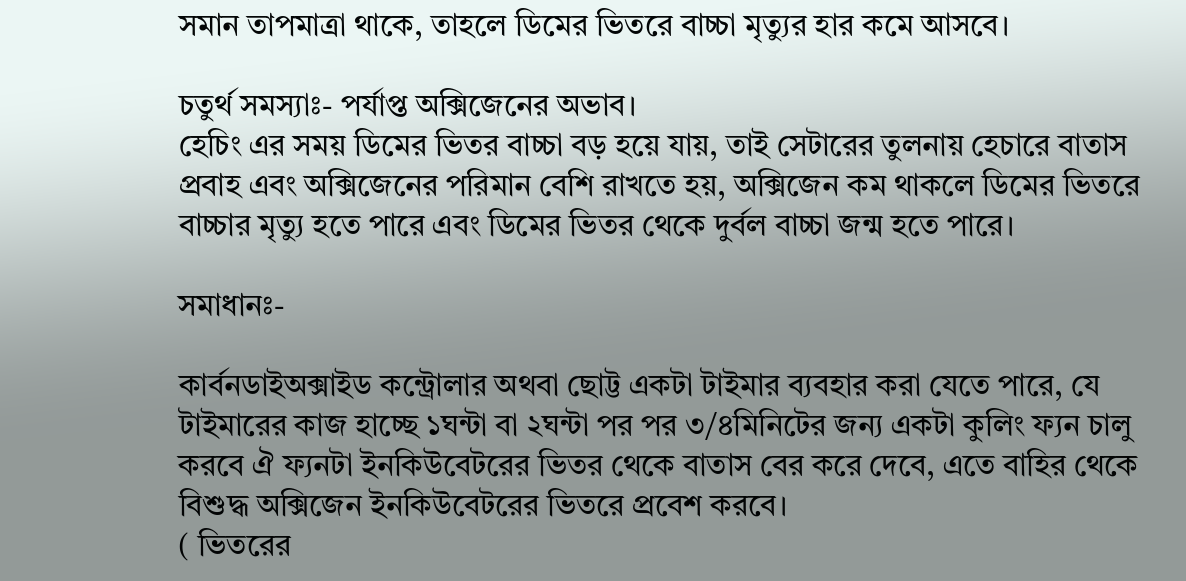সমান তাপমাত্রা থাকে, তাহলে ডিমের ভিতরে বাচ্চা মৃত্যুর হার কমে আসবে।

চতুর্থ সমস্যাঃ- পর্যাপ্ত অক্সিজেনের অভাব।
হেচিং এর সময় ডিমের ভিতর বাচ্চা বড় হয়ে যায়, তাই সেটারের তুলনায় হেচারে বাতাস প্রবাহ এবং অক্সিজেনের পরিমান বেশি রাখতে হয়, অক্সিজেন কম থাকলে ডিমের ভিতরে বাচ্চার মৃত্যু হতে পারে এবং ডিমের ভিতর থেকে দুর্বল বাচ্চা জন্ম হতে পারে।

সমাধানঃ-

কার্বনডাইঅক্সাইড কন্ট্রোলার অথবা ছোট্ট একটা টাইমার ব্যবহার করা যেতে পারে, যে টাইমারের কাজ হাচ্ছে ১ঘন্টা বা ২ঘন্টা পর পর ৩/৪মিনিটের জন্য একটা কুলিং ফ্যন চালু করবে ঐ ফ্যনটা ইনকিউবেটরের ভিতর থেকে বাতাস বের করে দেবে, এতে বাহির থেকে বিশুদ্ধ অক্সিজেন ইনকিউবেটরের ভিতরে প্রবেশ করবে।
( ভিতরের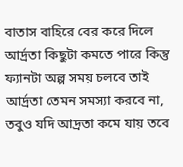বাতাস বাহিরে বের করে দিলে  আর্দ্রতা কিছুটা কমতে পারে কিন্তু ফ্যানটা অল্প সময় চলবে তাই আর্দ্রতা তেমন সমস্যা করবে না, তবুও যদি আদ্রতা কমে যায় তবে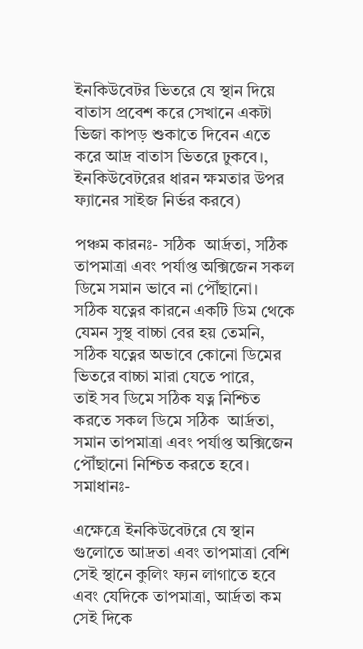ইনকিউবেটর ভিতরে যে স্থান দিয়ে বাতাস প্রবেশ করে সেখানে একটা ভিজা কাপড় শুকাতে দিবেন এতে করে আদ্র বাতাস ভিতরে ঢুকবে।, ইনকিউবেটরের ধারন ক্ষমতার উপর ফ্যানের সাইজ নির্ভর করবে)

পঞ্চম কারনঃ- সঠিক  আর্দ্রতা, সঠিক তাপমাত্রা এবং পর্যাপ্ত অক্সিজেন সকল ডিমে সমান ভাবে না পৌঁছানো।
সঠিক যত্নের কারনে একটি ডিম থেকে যেমন সুস্থ বাচ্চা বের হয় তেমনি, সঠিক যত্নের অভাবে কোনো ডিমের ভিতরে বাচ্চা মারা যেতে পারে,
তাই সব ডিমে সঠিক যত্ন নিশ্চিত করতে সকল ডিমে সঠিক  আর্দ্রতা, সমান তাপমাত্রা এবং পর্যাপ্ত অক্সিজেন পৌঁছানো নিশ্চিত করতে হবে।
সমাধানঃ-

এক্ষেত্রে ইনকিউবেটরে যে স্থান গুলোতে আদ্রতা এবং তাপমাত্রা বেশি সেই স্থানে কুলিং ফ্যন লাগাতে হবে এবং যেদিকে তাপমাত্রা, আর্দ্রতা কম সেই দিকে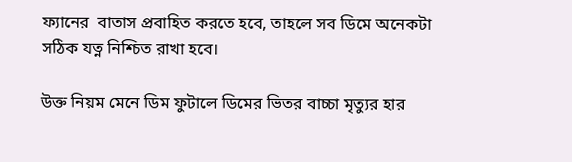ফ্যানের  বাতাস প্রবাহিত করতে হবে, তাহলে সব ডিমে অনেকটা সঠিক যত্ন নিশ্চিত রাখা হবে।

উক্ত নিয়ম মেনে ডিম ফুটালে ডিমের ভিতর বাচ্চা মৃত্যুর হার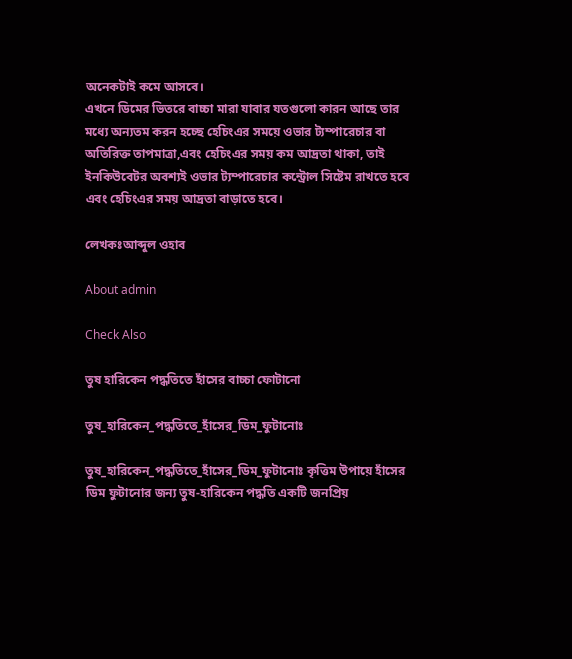অনেকটাই কমে আসবে।
এখনে ডিমের ভিতরে বাচ্চা মারা যাবার যতগুলো কারন আছে তার মধ্যে অন্যতম করন হচ্ছে হেচিংএর সময়ে ওভার ট্যম্পারেচার বা অতিরিক্ত তাপমাত্রা,এবং হেচিংএর সময় কম আদ্রতা থাকা, তাই ইনকিউবেটর অবশ্যই ওভার ট্যম্পারেচার কন্ট্রোল সিষ্টেম রাখতে হবে এবং হেচিংএর সময় আদ্রতা বাড়াতে হবে।

লেখকঃআব্দুল ওহাব

About admin

Check Also

তুষ হারিকেন পদ্ধতিতে হাঁসের বাচ্চা ফোটানো

তুষ_হারিকেন_পদ্ধতিতে_হাঁসের_ডিম_ফুটানোঃ

তুষ_হারিকেন_পদ্ধতিতে_হাঁসের_ডিম_ফুটানোঃ কৃত্তিম উপায়ে হাঁসের ডিম ফুটানোর জন্য তুষ-হারিকেন পদ্ধতি একটি জনপ্রিয়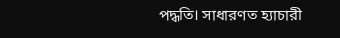পদ্ধতি। সাধারণত হ্যাচারী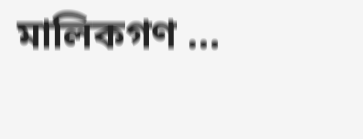মালিকগণ …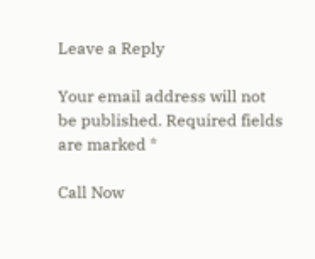Leave a Reply

Your email address will not be published. Required fields are marked *

Call Now